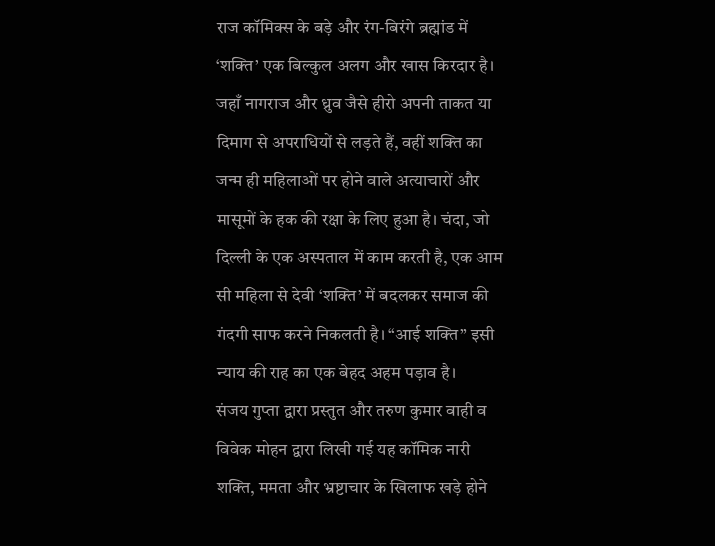राज कॉमिक्स के बड़े और रंग-बिरंगे ब्रह्मांड में ‘शक्ति’ एक बिल्कुल अलग और खास किरदार है। जहाँ नागराज और ध्रुव जैसे हीरो अपनी ताकत या दिमाग से अपराधियों से लड़ते हैं, वहीं शक्ति का जन्म ही महिलाओं पर होने वाले अत्याचारों और मासूमों के हक की रक्षा के लिए हुआ है। चंदा, जो दिल्ली के एक अस्पताल में काम करती है, एक आम सी महिला से देवी ‘शक्ति’ में बदलकर समाज की गंदगी साफ करने निकलती है। “आई शक्ति” इसी न्याय की राह का एक बेहद अहम पड़ाव है।
संजय गुप्ता द्वारा प्रस्तुत और तरुण कुमार वाही व विवेक मोहन द्वारा लिखी गई यह कॉमिक नारी शक्ति, ममता और भ्रष्टाचार के खिलाफ खड़े होने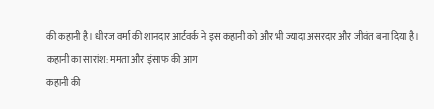की कहानी है। धीरज वर्मा की शानदार आर्टवर्क ने इस कहानी को और भी ज्यादा असरदार और जीवंत बना दिया है।
कहानी का सारांश: ममता और इंसाफ की आग
कहानी की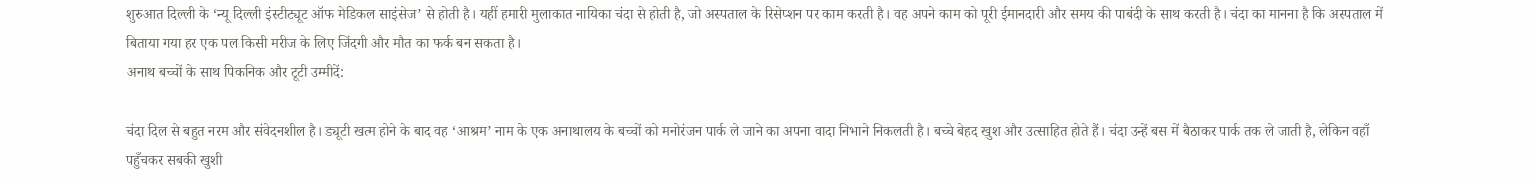शुरुआत दिल्ली के ‘न्यू दिल्ली इंस्टीट्यूट ऑफ मेडिकल साइंसेज’ से होती है। यहीं हमारी मुलाकात नायिका चंदा से होती है, जो अस्पताल के रिसेप्शन पर काम करती है। वह अपने काम को पूरी ईमानदारी और समय की पाबंदी के साथ करती है। चंदा का मानना है कि अस्पताल में बिताया गया हर एक पल किसी मरीज के लिए जिंदगी और मौत का फर्क बन सकता है।
अनाथ बच्चों के साथ पिकनिक और टूटी उम्मीदें:

चंदा दिल से बहुत नरम और संवेदनशील है। ड्यूटी खत्म होने के बाद वह ‘आश्रम’ नाम के एक अनाथालय के बच्चों को मनोरंजन पार्क ले जाने का अपना वादा निभाने निकलती है। बच्चे बेहद खुश और उत्साहित होते हैं। चंदा उन्हें बस में बैठाकर पार्क तक ले जाती है, लेकिन वहाँ पहुँचकर सबकी खुशी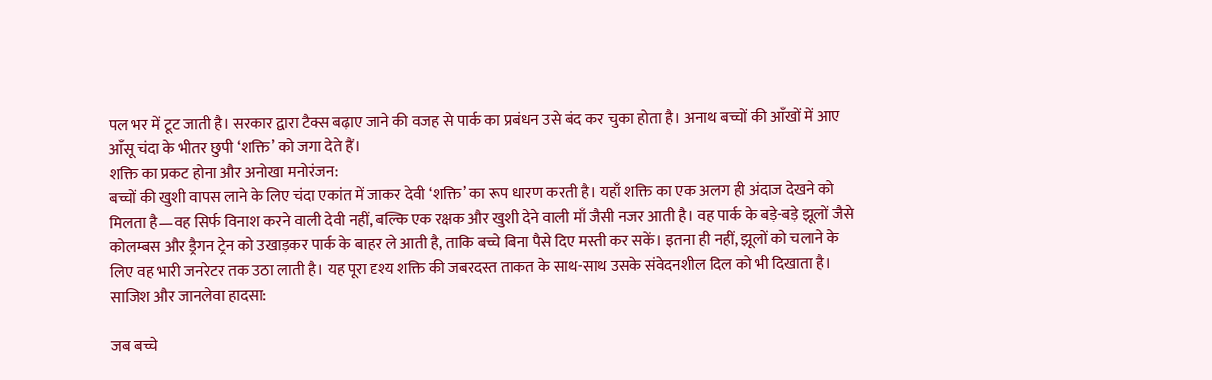पल भर में टूट जाती है। सरकार द्वारा टैक्स बढ़ाए जाने की वजह से पार्क का प्रबंधन उसे बंद कर चुका होता है। अनाथ बच्चों की आँखों में आए आँसू चंदा के भीतर छुपी ‘शक्ति’ को जगा देते हैं।
शक्ति का प्रकट होना और अनोखा मनोरंजन:
बच्चों की खुशी वापस लाने के लिए चंदा एकांत में जाकर देवी ‘शक्ति’ का रूप धारण करती है। यहाँ शक्ति का एक अलग ही अंदाज देखने को मिलता है—वह सिर्फ विनाश करने वाली देवी नहीं, बल्कि एक रक्षक और खुशी देने वाली माँ जैसी नजर आती है। वह पार्क के बड़े-बड़े झूलों जैसे कोलम्बस और ड्रैगन ट्रेन को उखाड़कर पार्क के बाहर ले आती है, ताकि बच्चे बिना पैसे दिए मस्ती कर सकें। इतना ही नहीं, झूलों को चलाने के लिए वह भारी जनरेटर तक उठा लाती है। यह पूरा दृश्य शक्ति की जबरदस्त ताकत के साथ-साथ उसके संवेदनशील दिल को भी दिखाता है।
साजिश और जानलेवा हादसा:

जब बच्चे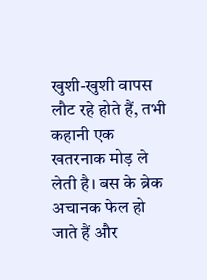खुशी-खुशी वापस लौट रहे होते हैं, तभी कहानी एक खतरनाक मोड़ ले लेती है। बस के ब्रेक अचानक फेल हो जाते हैं और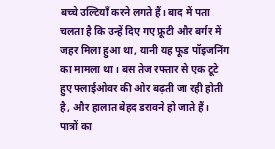बच्चे उल्टियाँ करने लगते हैं। बाद में पता चलता है कि उन्हें दिए गए फ्रूटी और बर्गर में जहर मिला हुआ था, यानी यह फूड पॉइजनिंग का मामला था। बस तेज रफ्तार से एक टूटे हुए फ्लाईओवर की ओर बढ़ती जा रही होती है, और हालात बेहद डरावने हो जाते हैं।
पात्रों का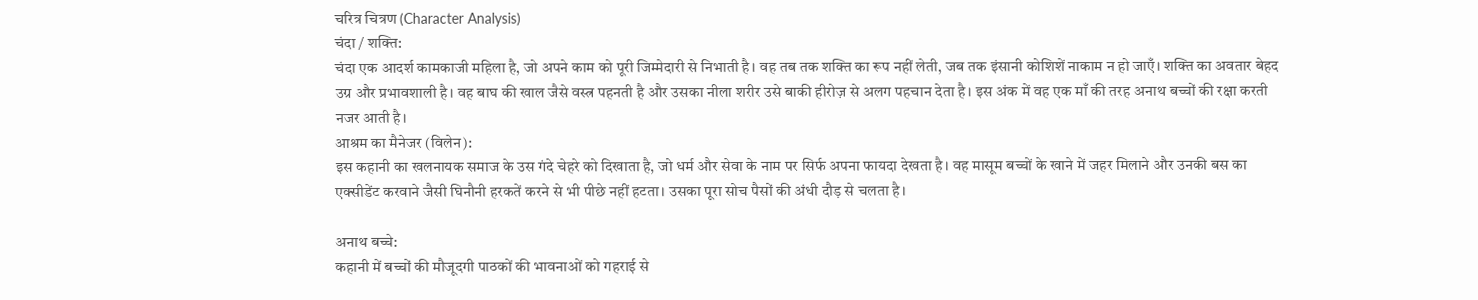चरित्र चित्रण (Character Analysis)
चंदा / शक्ति:
चंदा एक आदर्श कामकाजी महिला है, जो अपने काम को पूरी जिम्मेदारी से निभाती है। वह तब तक शक्ति का रूप नहीं लेती, जब तक इंसानी कोशिशें नाकाम न हो जाएँ। शक्ति का अवतार बेहद उग्र और प्रभावशाली है। वह बाघ की खाल जैसे वस्त्र पहनती है और उसका नीला शरीर उसे बाकी हीरोज़ से अलग पहचान देता है। इस अंक में वह एक माँ की तरह अनाथ बच्चों की रक्षा करती नजर आती है।
आश्रम का मैनेजर (विलेन):
इस कहानी का खलनायक समाज के उस गंदे चेहरे को दिखाता है, जो धर्म और सेवा के नाम पर सिर्फ अपना फायदा देखता है। वह मासूम बच्चों के खाने में जहर मिलाने और उनकी बस का एक्सीडेंट करवाने जैसी घिनौनी हरकतें करने से भी पीछे नहीं हटता। उसका पूरा सोच पैसों की अंधी दौड़ से चलता है।

अनाथ बच्चे:
कहानी में बच्चों की मौजूदगी पाठकों की भावनाओं को गहराई से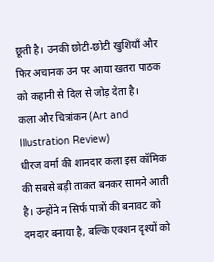छूती है। उनकी छोटी-छोटी खुशियाँ और फिर अचानक उन पर आया खतरा पाठक को कहानी से दिल से जोड़ देता है।
कला और चित्रांकन (Art and Illustration Review)
धीरज वर्मा की शानदार कला इस कॉमिक की सबसे बड़ी ताकत बनकर सामने आती है। उन्होंने न सिर्फ पात्रों की बनावट को दमदार बनाया है, बल्कि एक्शन दृश्यों को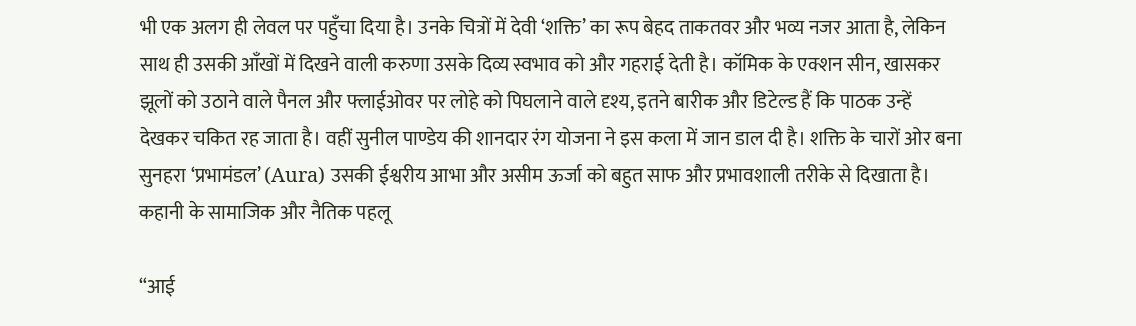भी एक अलग ही लेवल पर पहुँचा दिया है। उनके चित्रों में देवी ‘शक्ति’ का रूप बेहद ताकतवर और भव्य नजर आता है, लेकिन साथ ही उसकी आँखों में दिखने वाली करुणा उसके दिव्य स्वभाव को और गहराई देती है। कॉमिक के एक्शन सीन, खासकर झूलों को उठाने वाले पैनल और फ्लाईओवर पर लोहे को पिघलाने वाले दृश्य, इतने बारीक और डिटेल्ड हैं कि पाठक उन्हें देखकर चकित रह जाता है। वहीं सुनील पाण्डेय की शानदार रंग योजना ने इस कला में जान डाल दी है। शक्ति के चारों ओर बना सुनहरा ‘प्रभामंडल’ (Aura) उसकी ईश्वरीय आभा और असीम ऊर्जा को बहुत साफ और प्रभावशाली तरीके से दिखाता है।
कहानी के सामाजिक और नैतिक पहलू

“आई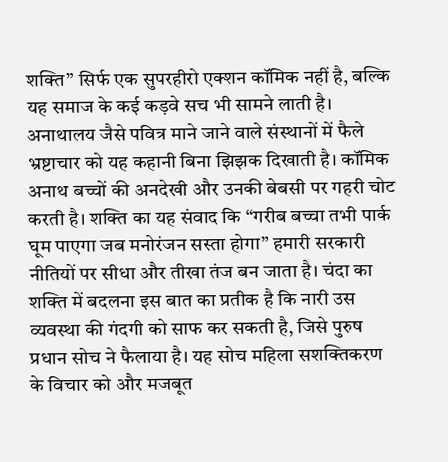शक्ति” सिर्फ एक सुपरहीरो एक्शन कॉमिक नहीं है, बल्कि यह समाज के कई कड़वे सच भी सामने लाती है। अनाथालय जैसे पवित्र माने जाने वाले संस्थानों में फैले भ्रष्टाचार को यह कहानी बिना झिझक दिखाती है। कॉमिक अनाथ बच्चों की अनदेखी और उनकी बेबसी पर गहरी चोट करती है। शक्ति का यह संवाद कि “गरीब बच्चा तभी पार्क घूम पाएगा जब मनोरंजन सस्ता होगा” हमारी सरकारी नीतियों पर सीधा और तीखा तंज बन जाता है। चंदा का शक्ति में बदलना इस बात का प्रतीक है कि नारी उस व्यवस्था की गंदगी को साफ कर सकती है, जिसे पुरुष प्रधान सोच ने फैलाया है। यह सोच महिला सशक्तिकरण के विचार को और मजबूत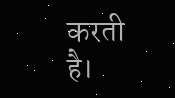करती है।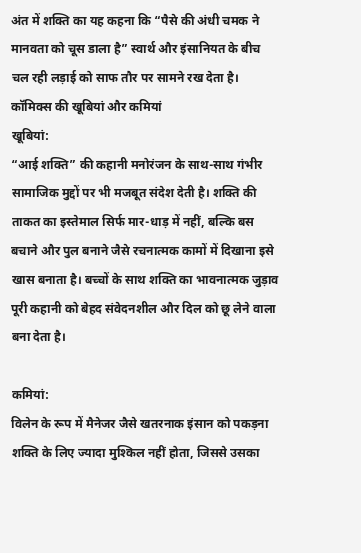अंत में शक्ति का यह कहना कि “पैसे की अंधी चमक ने मानवता को चूस डाला है” स्वार्थ और इंसानियत के बीच चल रही लड़ाई को साफ तौर पर सामने रख देता है।
कॉमिक्स की खूबियां और कमियां
खूबियां:
“आई शक्ति” की कहानी मनोरंजन के साथ-साथ गंभीर सामाजिक मुद्दों पर भी मजबूत संदेश देती है। शक्ति की ताकत का इस्तेमाल सिर्फ मार-धाड़ में नहीं, बल्कि बस बचाने और पुल बनाने जैसे रचनात्मक कामों में दिखाना इसे खास बनाता है। बच्चों के साथ शक्ति का भावनात्मक जुड़ाव पूरी कहानी को बेहद संवेदनशील और दिल को छू लेने वाला बना देता है।

कमियां:
विलेन के रूप में मैनेजर जैसे खतरनाक इंसान को पकड़ना शक्ति के लिए ज्यादा मुश्किल नहीं होता, जिससे उसका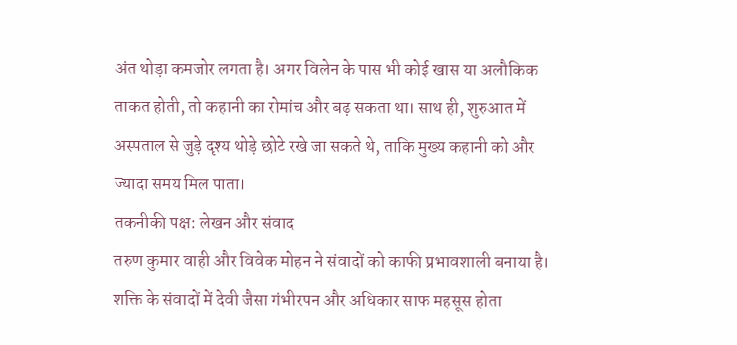अंत थोड़ा कमजोर लगता है। अगर विलेन के पास भी कोई खास या अलौकिक ताकत होती, तो कहानी का रोमांच और बढ़ सकता था। साथ ही, शुरुआत में अस्पताल से जुड़े दृश्य थोड़े छोटे रखे जा सकते थे, ताकि मुख्य कहानी को और ज्यादा समय मिल पाता।
तकनीकी पक्ष: लेखन और संवाद
तरुण कुमार वाही और विवेक मोहन ने संवादों को काफी प्रभावशाली बनाया है। शक्ति के संवादों में देवी जैसा गंभीरपन और अधिकार साफ महसूस होता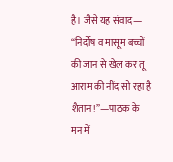है। जैसे यह संवाद— “निर्दोष व मासूम बच्चों की जान से खेल कर तू आराम की नींद सो रहा है शैतान!”—पाठक के मन में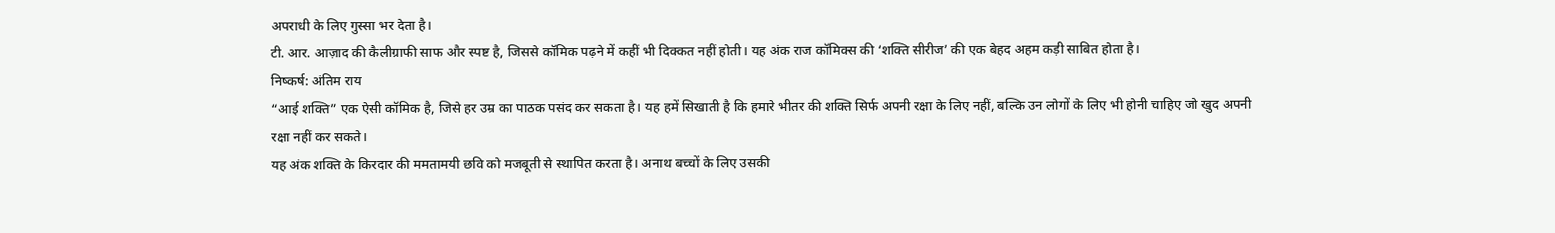अपराधी के लिए गुस्सा भर देता है।
टी. आर. आज़ाद की कैलीग्राफी साफ और स्पष्ट है, जिससे कॉमिक पढ़ने में कहीं भी दिक्कत नहीं होती। यह अंक राज कॉमिक्स की ‘शक्ति सीरीज’ की एक बेहद अहम कड़ी साबित होता है।
निष्कर्ष: अंतिम राय
“आई शक्ति” एक ऐसी कॉमिक है, जिसे हर उम्र का पाठक पसंद कर सकता है। यह हमें सिखाती है कि हमारे भीतर की शक्ति सिर्फ अपनी रक्षा के लिए नहीं, बल्कि उन लोगों के लिए भी होनी चाहिए जो खुद अपनी रक्षा नहीं कर सकते।
यह अंक शक्ति के किरदार की ममतामयी छवि को मजबूती से स्थापित करता है। अनाथ बच्चों के लिए उसकी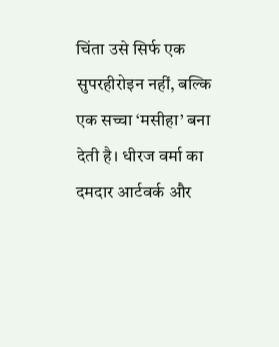चिंता उसे सिर्फ एक सुपरहीरोइन नहीं, बल्कि एक सच्चा ‘मसीहा’ बना देती है। धीरज वर्मा का दमदार आर्टवर्क और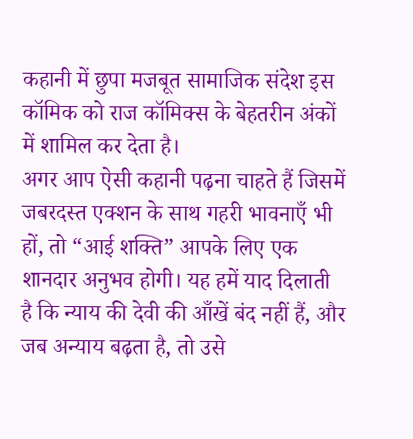कहानी में छुपा मजबूत सामाजिक संदेश इस कॉमिक को राज कॉमिक्स के बेहतरीन अंकों में शामिल कर देता है।
अगर आप ऐसी कहानी पढ़ना चाहते हैं जिसमें जबरदस्त एक्शन के साथ गहरी भावनाएँ भी हों, तो “आई शक्ति” आपके लिए एक शानदार अनुभव होगी। यह हमें याद दिलाती है कि न्याय की देवी की आँखें बंद नहीं हैं, और जब अन्याय बढ़ता है, तो उसे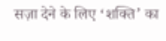सज़ा देने के लिए ‘शक्ति’ का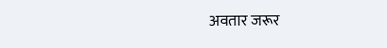अवतार जरूर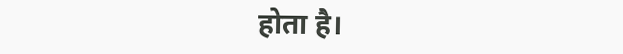होता है।